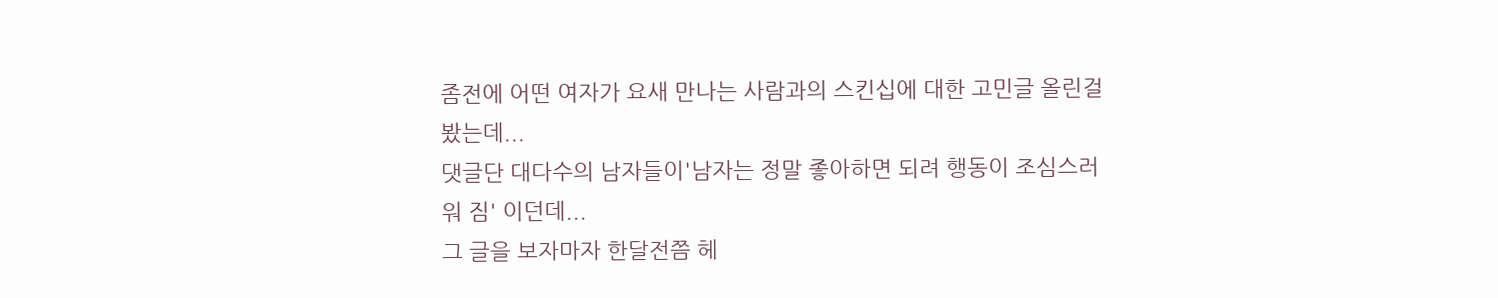좀전에 어떤 여자가 요새 만나는 사람과의 스킨십에 대한 고민글 올린걸 봤는데...
댓글단 대다수의 남자들이'남자는 정말 좋아하면 되려 행동이 조심스러워 짐' 이던데...
그 글을 보자마자 한달전쯤 헤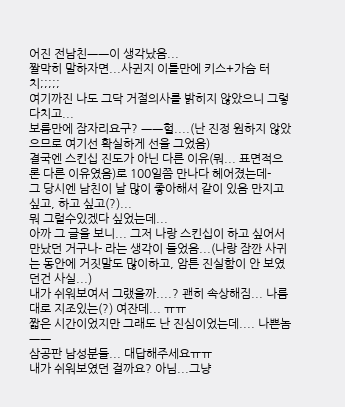어진 전남친ㅡㅡ이 생각났음...
짤막히 말하자면...사귄지 이틀만에 키스+가슴 터치;;;;;
여기까진 나도 그닥 거절의사를 밝히지 않았으니 그렇다치고...
보름만에 잠자리요구? ㅡㅡ헐....(난 진정 원하지 않았으므로 여기선 확실하게 선을 그었음)
결국엔 스킨십 진도가 아닌 다른 이유(뭐... 표면적으론 다른 이유였음)로 100일쯤 만나다 헤어졌는데-
그 당시엔 남친이 날 많이 좋아해서 같이 있음 만지고 싶고, 하고 싶고(?)...
뭐 그럴수있겠다 싶었는데...
아까 그 글을 보니... 그저 나랑 스킨십이 하고 싶어서 만났던 거구나- 라는 생각이 들었음...(나랑 잠깐 사귀는 동안에 거짓말도 많이하고, 암튼 진실함이 안 보였던건 사실...)
내가 쉬워보여서 그랬을까....? 괜히 속상해짐... 나름대로 지조있는(?) 여잔데... ㅠㅠ
짧은 시간이었지만 그래도 난 진심이었는데.... 나쁜놈ㅡㅡ
삼공판 남성분들... 대답해주세요ㅠㅠ
내가 쉬워보였던 걸까요? 아님...그냥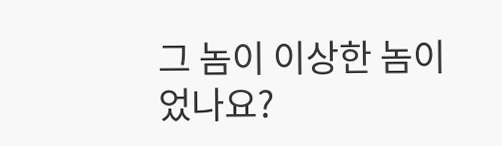그 놈이 이상한 놈이었나요?